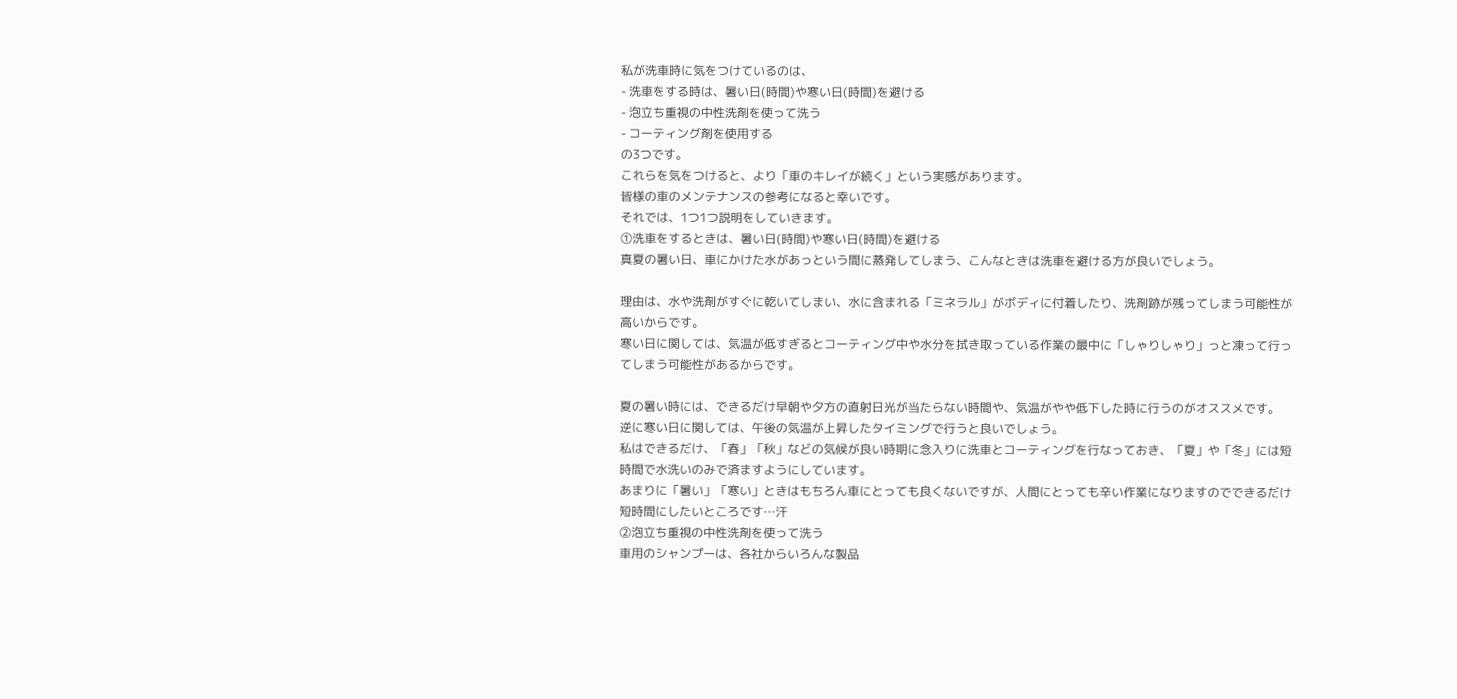私が洗車時に気をつけているのは、
- 洗車をする時は、暑い日(時間)や寒い日(時間)を避ける
- 泡立ち重視の中性洗剤を使って洗う
- コーティング剤を使用する
の3つです。
これらを気をつけると、より「車のキレイが続く」という実感があります。
皆様の車のメンテナンスの参考になると幸いです。
それでは、1つ1つ説明をしていきます。
①洗車をするときは、暑い日(時間)や寒い日(時間)を避ける
真夏の暑い日、車にかけた水があっという間に蒸発してしまう、こんなときは洗車を避ける方が良いでしょう。

理由は、水や洗剤がすぐに乾いてしまい、水に含まれる「ミネラル」がボディに付着したり、洗剤跡が残ってしまう可能性が高いからです。
寒い日に関しては、気温が低すぎるとコーティング中や水分を拭き取っている作業の最中に「しゃりしゃり」っと凍って行ってしまう可能性があるからです。

夏の暑い時には、できるだけ早朝や夕方の直射日光が当たらない時間や、気温がやや低下した時に行うのがオススメです。
逆に寒い日に関しては、午後の気温が上昇したタイミングで行うと良いでしょう。
私はできるだけ、「春」「秋」などの気候が良い時期に念入りに洗車とコーティングを行なっておき、「夏」や「冬」には短時間で水洗いのみで済ますようにしています。
あまりに「暑い」「寒い」ときはもちろん車にとっても良くないですが、人間にとっても辛い作業になりますのでできるだけ短時間にしたいところです…汗
②泡立ち重視の中性洗剤を使って洗う
車用のシャンプーは、各社からいろんな製品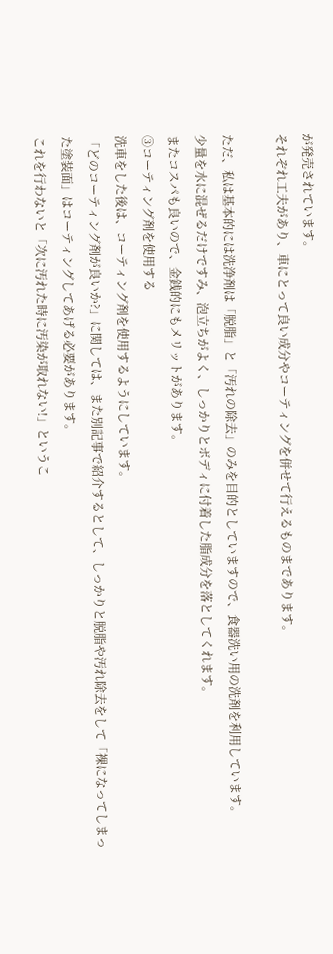が発売されています。
それぞれ工夫があり、車にとって良い成分やコーティングを併せて行えるものまであります。

ただ、私は基本的には洗浄剤は「脱脂」と「汚れの除去」のみを目的としていますので、食器洗い用の洗剤を利用しています。
少量を水に混ぜるだけですみ、泡立ちがよく、しっかりとボディに付着した脂成分を落としてくれます。
またコスパも良いので、金銭的にもメリットがあります。
③コーティング剤を使用する
洗車をした後は、コーティング剤を使用するようにしています。
「どのコーティング剤が良いか?」に関しては、また別記事で紹介するとして、しっかりと脱脂や汚れ除去をして「裸になってしまった塗装面」はコーティングしてあげる必要があります。
これを行わないと「次に汚れた時に汚染が取れない!」というこ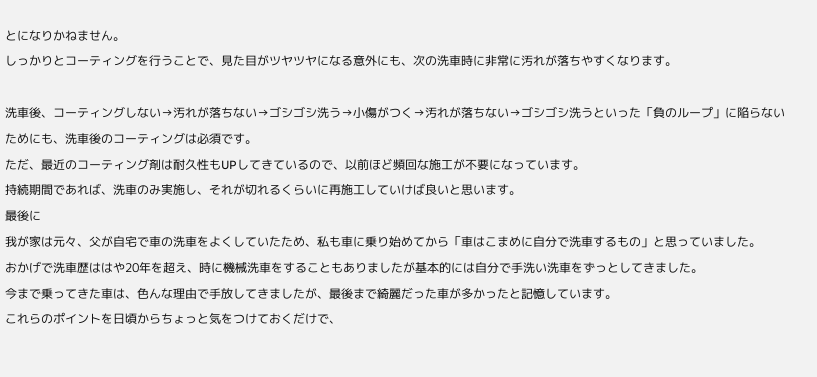とになりかねません。
しっかりとコーティングを行うことで、見た目がツヤツヤになる意外にも、次の洗車時に非常に汚れが落ちやすくなります。

洗車後、コーティングしない→汚れが落ちない→ゴシゴシ洗う→小傷がつく→汚れが落ちない→ゴシゴシ洗うといった「負のループ」に陥らないためにも、洗車後のコーティングは必須です。
ただ、最近のコーティング剤は耐久性もUPしてきているので、以前ほど頻回な施工が不要になっています。
持続期間であれば、洗車のみ実施し、それが切れるくらいに再施工していけば良いと思います。
最後に
我が家は元々、父が自宅で車の洗車をよくしていたため、私も車に乗り始めてから「車はこまめに自分で洗車するもの」と思っていました。
おかげで洗車歴ははや20年を超え、時に機械洗車をすることもありましたが基本的には自分で手洗い洗車をずっとしてきました。
今まで乗ってきた車は、色んな理由で手放してきましたが、最後まで綺麗だった車が多かったと記憶しています。
これらのポイントを日頃からちょっと気をつけておくだけで、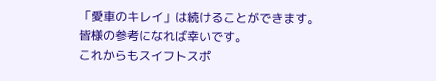「愛車のキレイ」は続けることができます。
皆様の参考になれば幸いです。
これからもスイフトスポ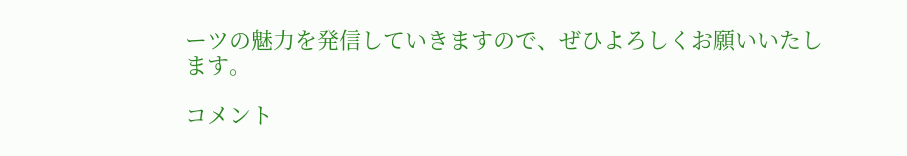ーツの魅力を発信していきますので、ぜひよろしくお願いいたします。

コメント